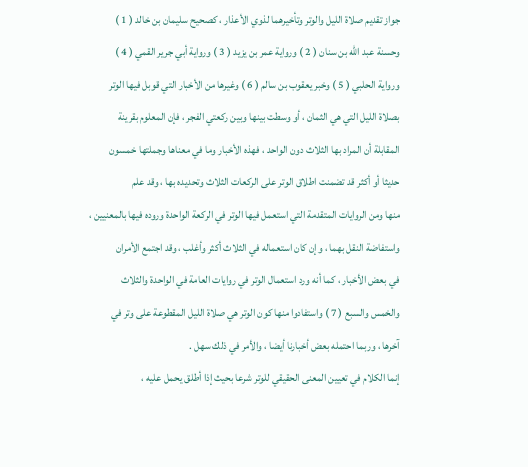جواز تقديم صلاة الليل والوتر وتأخيرهما لذوي الأعذار ، كصحيح سليمان بن خالد ( 1 )
وحسنة عبد الله بن سنان ( 2 ) ورواية عمر بن يزيد ( 3 ) ورواية أبي جرير القمي ( 4 )
ورواية الحلبي ( 5 ) وخبر يعقوب بن سالم ( 6 ) وغيرها من الأخبار التي قوبل فيها الوتر
بصلاة الليل التي هي الثمان ، أو وسطت بينها وبين ركعتي الفجر ، فإن المعلوم بقرينة
المقابلة أن المراد بها الثلاث دون الواحد ، فهذه الأخبار وما في معناها وجملتها خمسون
حديثا أو أكثر قد تضمنت اطلاق الوتر على الركعات الثلاث وتحديده بها ، وقد علم
منها ومن الروايات المتقدمة التي استعمل فيها الوتر في الركعة الواحدة وروده فيها بالمعنيين ،
واستفاضة النقل بهما ، وإن كان استعماله في الثلاث أكثر وأغلب ، وقد اجتمع الأمران
في بعض الأخبار ، كما أنه ورد استعمال الوتر في روايات العامة في الواحدة والثلاث
والخمس والسبع ( 7 ) واستفادوا منها كون الوتر هي صلاة الليل المقطوعة على وتر في
آخرها ، وربما احتمله بعض أخبارنا أيضا ، والأمر في ذلك سهل .
إنما الكلام في تعيين المعنى الحقيقي للوتر شرعا بحيث إذا أطلق يحمل عليه ،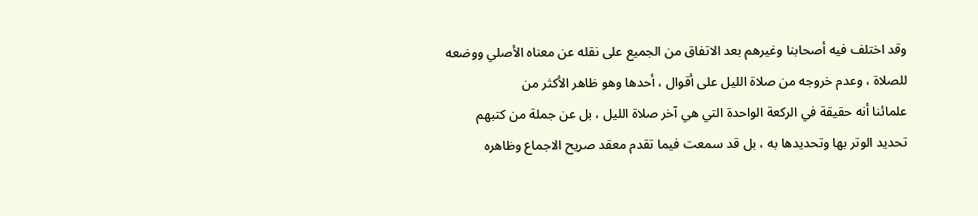وقد اختلف فيه أصحابنا وغيرهم بعد الاتفاق من الجميع على نقله عن معناه الأصلي ووضعه
للصلاة ، وعدم خروجه من صلاة الليل على أقوال ، أحدها وهو ظاهر الأكثر من
علمائنا أنه حقيقة في الركعة الواحدة التي هي آخر صلاة الليل ، بل عن جملة من كتبهم
تحديد الوتر بها وتحديدها به ، بل قد سمعت فيما تقدم معقد صريح الاجماع وظاهره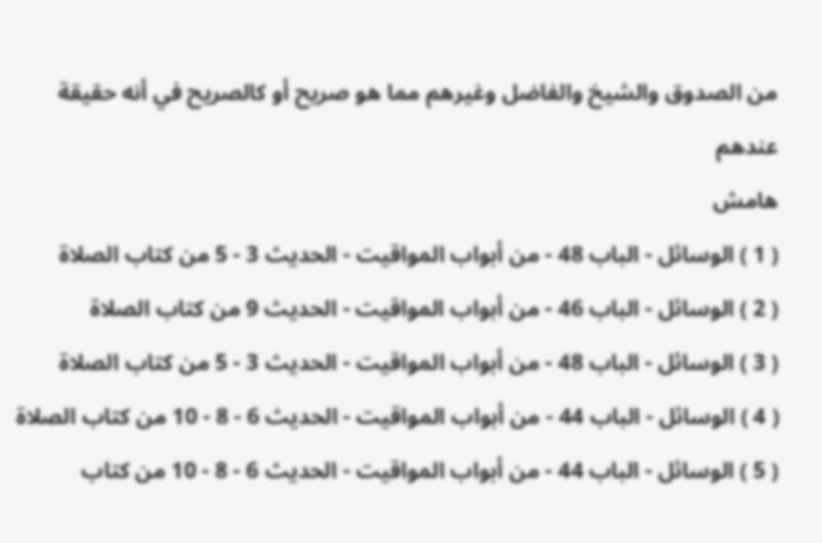من الصدوق والشيخ والفاضل وغيرهم مما هو صريح أو كالصريح في أنه حقيقة عندهم
هامش
( 1 ) الوسائل - الباب 48 - من أبواب المواقيت - الحديث 3 - 5 من كتاب الصلاة
( 2 ) الوسائل - الباب 46 - من أبواب المواقيت - الحديث 9 من كتاب الصلاة
( 3 ) الوسائل - الباب 48 - من أبواب المواقيت - الحديث 3 - 5 من كتاب الصلاة
( 4 ) الوسائل - الباب 44 - من أبواب المواقيت - الحديث 6 - 8 - 10 من كتاب الصلاة
( 5 ) الوسائل - الباب 44 - من أبواب المواقيت - الحديث 6 - 8 - 10 من كتاب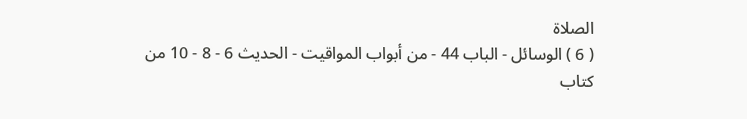الصلاة
( 6 ) الوسائل - الباب 44 - من أبواب المواقيت - الحديث 6 - 8 - 10 من كتاب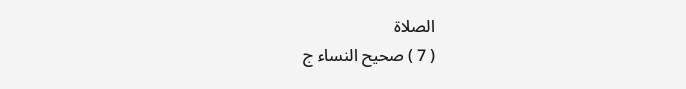الصلاة
( 7 ) صحيح النساء ج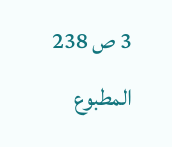3 ص 238 المطبوع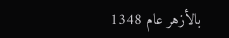بالأزهر عام 1348